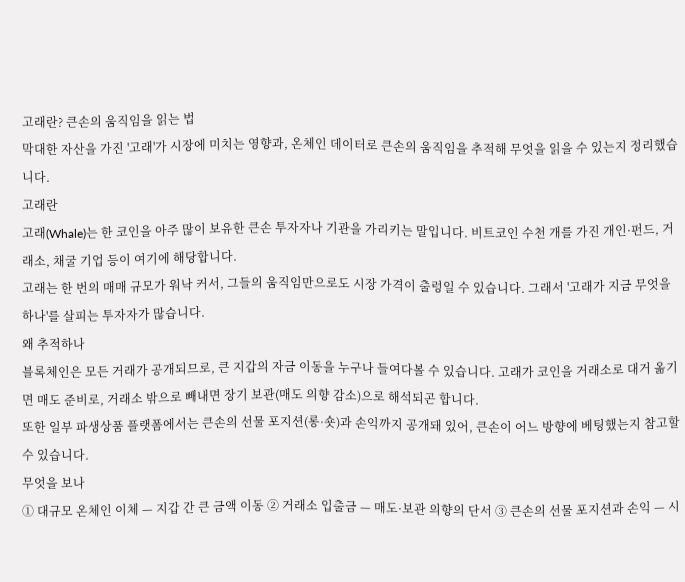고래란? 큰손의 움직임을 읽는 법
막대한 자산을 가진 '고래'가 시장에 미치는 영향과, 온체인 데이터로 큰손의 움직임을 추적해 무엇을 읽을 수 있는지 정리했습니다.
고래란
고래(Whale)는 한 코인을 아주 많이 보유한 큰손 투자자나 기관을 가리키는 말입니다. 비트코인 수천 개를 가진 개인·펀드, 거래소, 채굴 기업 등이 여기에 해당합니다.
고래는 한 번의 매매 규모가 워낙 커서, 그들의 움직임만으로도 시장 가격이 출렁일 수 있습니다. 그래서 '고래가 지금 무엇을 하나'를 살피는 투자자가 많습니다.
왜 추적하나
블록체인은 모든 거래가 공개되므로, 큰 지갑의 자금 이동을 누구나 들여다볼 수 있습니다. 고래가 코인을 거래소로 대거 옮기면 매도 준비로, 거래소 밖으로 빼내면 장기 보관(매도 의향 감소)으로 해석되곤 합니다.
또한 일부 파생상품 플랫폼에서는 큰손의 선물 포지션(롱·숏)과 손익까지 공개돼 있어, 큰손이 어느 방향에 베팅했는지 참고할 수 있습니다.
무엇을 보나
① 대규모 온체인 이체 — 지갑 간 큰 금액 이동 ② 거래소 입출금 — 매도·보관 의향의 단서 ③ 큰손의 선물 포지션과 손익 — 시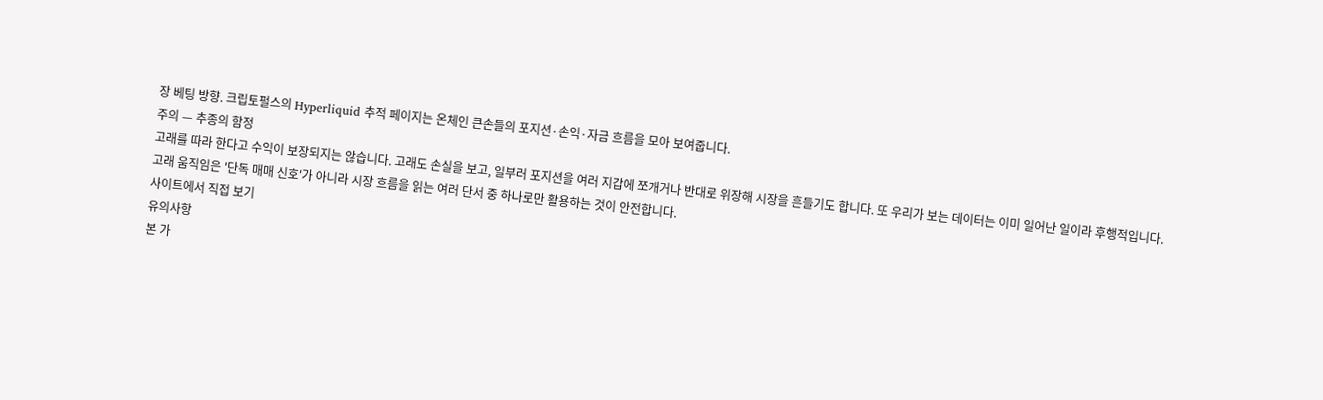장 베팅 방향. 크립토펄스의 Hyperliquid 추적 페이지는 온체인 큰손들의 포지션·손익·자금 흐름을 모아 보여줍니다.
주의 — 추종의 함정
고래를 따라 한다고 수익이 보장되지는 않습니다. 고래도 손실을 보고, 일부러 포지션을 여러 지갑에 쪼개거나 반대로 위장해 시장을 흔들기도 합니다. 또 우리가 보는 데이터는 이미 일어난 일이라 후행적입니다.
고래 움직임은 '단독 매매 신호'가 아니라 시장 흐름을 읽는 여러 단서 중 하나로만 활용하는 것이 안전합니다.
사이트에서 직접 보기
유의사항
본 가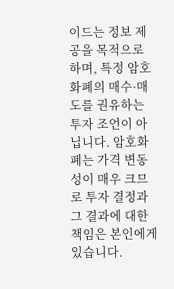이드는 정보 제공을 목적으로 하며, 특정 암호화폐의 매수·매도를 권유하는 투자 조언이 아닙니다. 암호화폐는 가격 변동성이 매우 크므로 투자 결정과 그 결과에 대한 책임은 본인에게 있습니다.